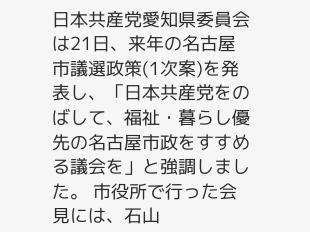日本共産党愛知県委員会は21日、来年の名古屋市議選政策(1次案)を発表し、「日本共産党をのばして、福祉・暮らし優先の名古屋市政をすすめる議会を」と強調しました。 市役所で行った会見には、石山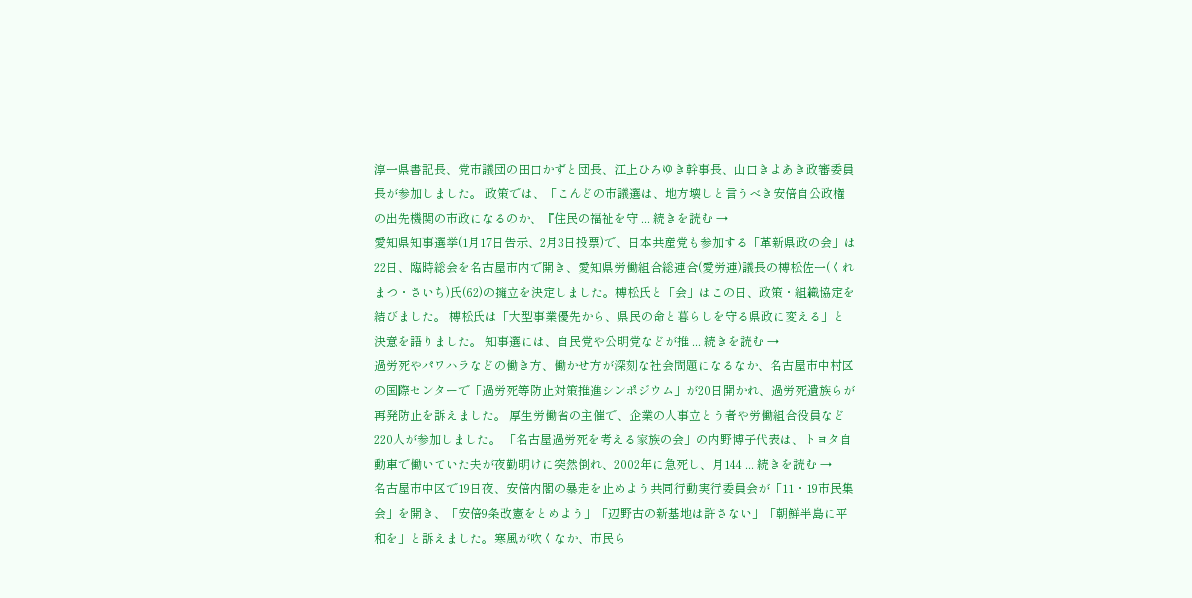淳一県書記長、党市議団の田口かずと団長、江上ひろゆき幹事長、山口きよあき政審委員長が参加しました。 政策では、「こんどの市議選は、地方壊しと言うべき安倍自公政権の出先機関の市政になるのか、『住民の福祉を守 ... 続きを読む →
愛知県知事選挙(1月17日告示、2月3日投票)で、日本共産党も参加する「革新県政の会」は22日、臨時総会を名古屋市内で開き、愛知県労働組合総連合(愛労連)議長の榑松佐一(くれまつ・さいち)氏(62)の擁立を決定しました。榑松氏と「会」はこの日、政策・組織協定を結びました。 榑松氏は「大型事業優先から、県民の命と暮らしを守る県政に変える」と決意を語りました。 知事選には、自民党や公明党などが推 ... 続きを読む →
過労死やパワハラなどの働き方、働かせ方が深刻な社会問題になるなか、名古屋市中村区の国際センターで「過労死等防止対策推進シンポジウム」が20日開かれ、過労死遺族らが再発防止を訴えました。 厚生労働省の主催で、企業の人事立とう者や労働組合役員など220人が参加しました。 「名古屋過労死を考える家族の会」の内野博子代表は、トヨタ自動車で働いていた夫が夜勤明けに突然倒れ、2002年に急死し、月144 ... 続きを読む →
名古屋市中区で19日夜、安倍内閣の暴走を止めよう共同行動実行委員会が「11・19市民集会」を開き、「安倍9条改憲をとめよう」「辺野古の新基地は許さない」「朝鮮半島に平和を」と訴えました。寒風が吹くなか、市民ら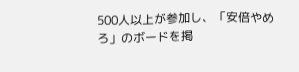500人以上が参加し、「安倍やめろ」のボードを掲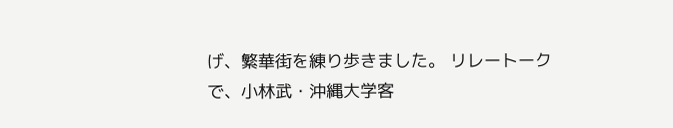げ、繁華街を練り歩きました。 リレートークで、小林武・沖縄大学客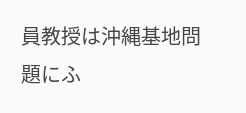員教授は沖縄基地問題にふ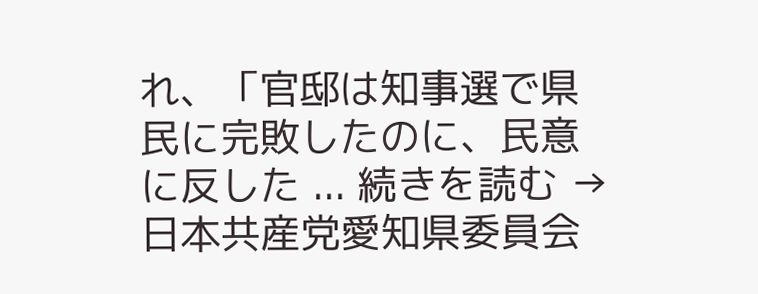れ、「官邸は知事選で県民に完敗したのに、民意に反した ... 続きを読む →
日本共産党愛知県委員会